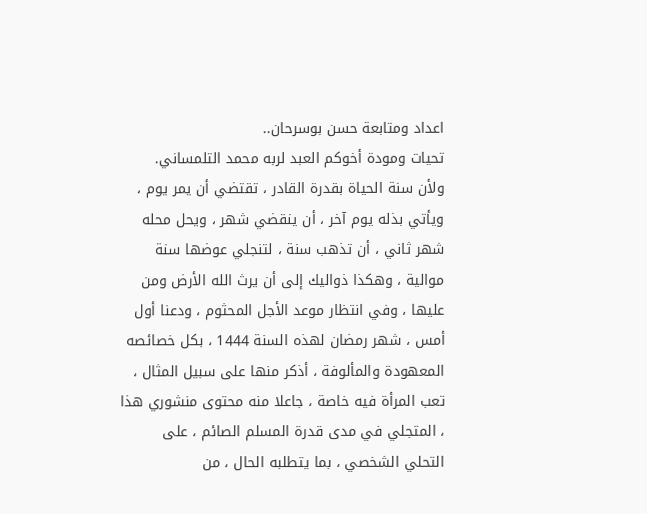اعداد ومتابعة حسن بوسرحان..
تحيات ومودة أخوكم العبد لربه محمد التلمساني.
ولأن سنة الحياة بقدرة القادر ، تقتضي أن يمر يوم ، ويأتي بذله يوم آخر ، أن ينقضي شهر ، ويحل محله شهر ثاني ، أن تذهب سنة ، لتنجلي عوضها سنة موالية ، وهكذا ذواليك إلى أن يرث الله الأرض ومن عليها ، وفي انتظار موعد الأجل المحثوم ، ودعنا أول أمس ، شهر رمضان لهذه السنة 1444 ، بكل خصائصه المعهودة والمألوفة ، أذكر منها على سبيل المثال ، تعب المرأة فيه خاصة ، جاعلا منه محتوى منشوري هذا ، المتجلي في مدى قدرة المسلم الصائم ، على التحلي الشخصي ، بما يتطلبه الحال ، من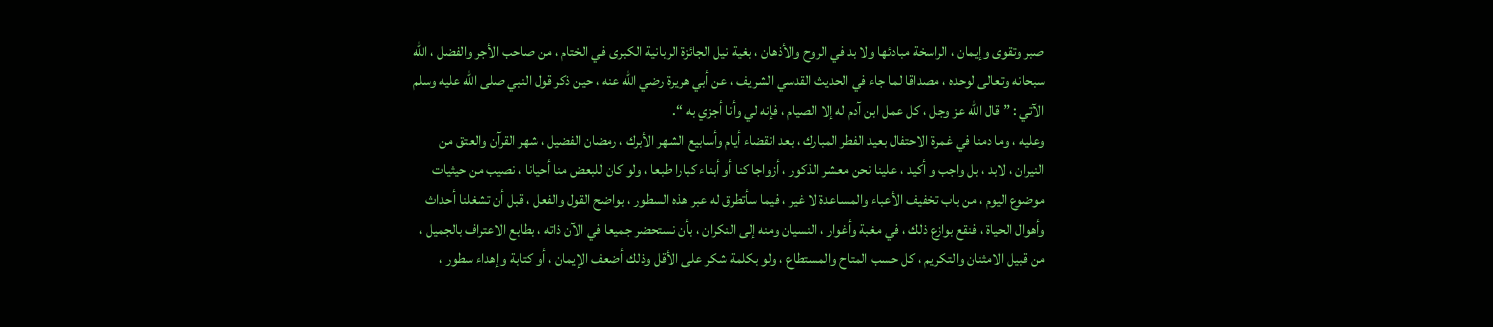صبر وتقوى وإيمان ، الراسخة مبادئها ولا بد في الروح والأذهان ، بغية نيل الجائزة الربانية الكبرى في الختام ، من صاحب الأجر والفضل ، الله سبحانه وتعالى لوحده ، مصداقا لما جاء في الحديث القدسي الشريف ، عن أبي هريرة رضي الله عنه ، حين ذكر قول النبي صلى الله عليه وسلم الآتي : ” قال الله عز وجل ، كل عمل ابن آدم له إلا الصيام ، فإنه لي وأنا أجزي به “.
وعليه ، وما دمنا في غمرة الاحتفال بعيد الفطر المبارك ، بعد انقضاء أيام وأسابيع الشهر الأبرك ، رمضان الفضيل ، شهر القرآن والعتق من النيران ، لابد ، بل واجب و أكيد ، علينا نحن معشر الذكور ، أزواجا كنا أو أبناء كبارا طبعا ، ولو كان للبعض منا أحيانا ، نصيب من حيثيات موضوع اليوم ، من باب تخفيف الأعباء والمساعدة لا غير ، فيما سأتطرق له عبر هذه السطور ، بواضح القول والفعل ، قبل أن تشغلنا أحداث وأهوال الحياة ، فنقع بوازع ذلك ، في مغبة وأغوار ، النسيان ومنه إلى النكران ، بأن نستحضر جميعا في الآن ذاته ، بطابع الاعتراف بالجميل ، من قبيل الامثنان والتكريم ، كل حسب المتاح والمستطاع ، ولو بكلمة شكر على الأقل وذلك أضعف الإيمان ، أو كتابة وإهداء سطور ،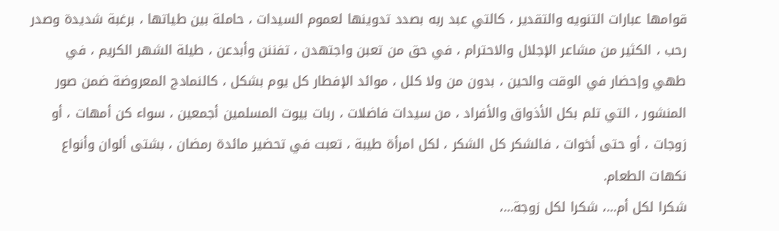قوامها عبارات التنويه والتقدير ، كالتي عبد ربه بصدد تدوينها لعموم السيدات ، حاملة بين طياتها ، برغبة شديدة وصدر رحب ، الكثير من مشاعر الإجلال والاحترام ، في حق من تعبن واجتهدن ، تفننن وأبدعن ، طيلة الشهر الكريم ، في طهي وإحضار في الوقت والحين ، بدون من ولا كلل ، موائد الإفطار كل يوم بشكل ، كالنمادج المعروضة ضمن صور المنشور ، التي تلم بكل الأذواق والأفراد ، من سيدات فاضلات ، ربات بيوت المسلمين أجمعين ، سواء كن أمهات ، أو زوجات ، أو حتى أخوات ، فالشكر كل الشكر ، لكل امرأة طيبة ، تعبت في تحضير مائدة رمضان ، بشتى ألوان وأنواع نكهات الطعام.
شكرا لكل أم…، شكرا لكل زوجة…،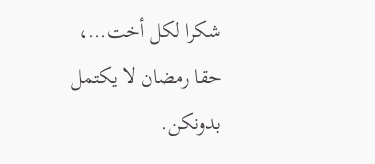شكرا لكل أخت…، حقا رمضان لا يكتمل بدونكن.